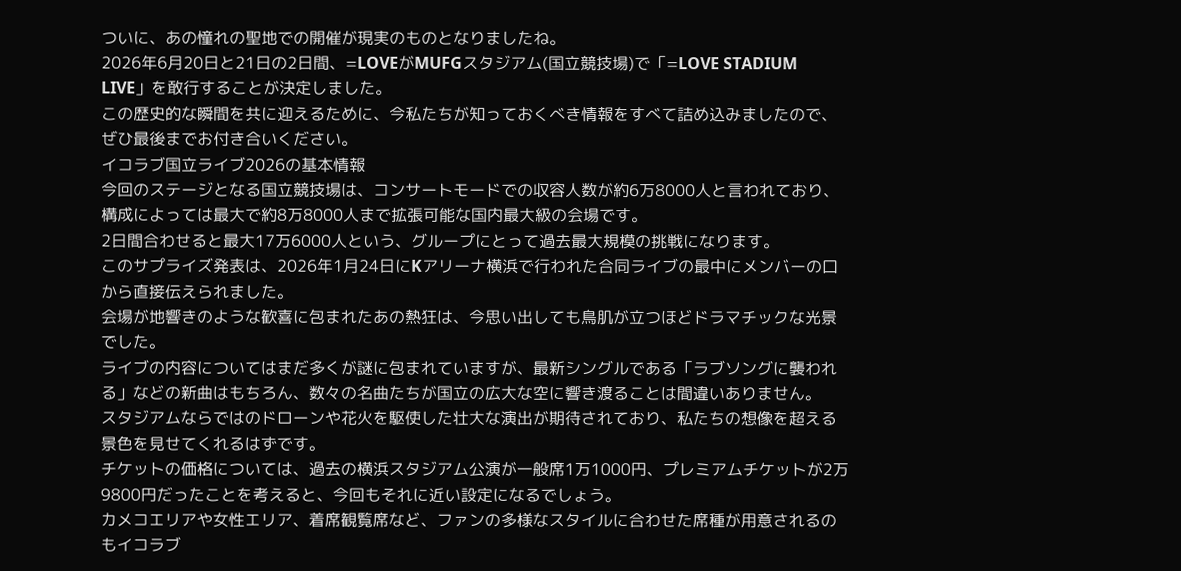ついに、あの憧れの聖地での開催が現実のものとなりましたね。
2026年6月20日と21日の2日間、=LOVEがMUFGスタジアム(国立競技場)で「=LOVE STADIUM LIVE」を敢行することが決定しました。
この歴史的な瞬間を共に迎えるために、今私たちが知っておくべき情報をすべて詰め込みましたので、ぜひ最後までお付き合いください。
イコラブ国立ライブ2026の基本情報
今回のステージとなる国立競技場は、コンサートモードでの収容人数が約6万8000人と言われており、構成によっては最大で約8万8000人まで拡張可能な国内最大級の会場です。
2日間合わせると最大17万6000人という、グループにとって過去最大規模の挑戦になります。
このサプライズ発表は、2026年1月24日にKアリーナ横浜で行われた合同ライブの最中にメンバーの口から直接伝えられました。
会場が地響きのような歓喜に包まれたあの熱狂は、今思い出しても鳥肌が立つほどドラマチックな光景でした。
ライブの内容についてはまだ多くが謎に包まれていますが、最新シングルである「ラブソングに襲われる」などの新曲はもちろん、数々の名曲たちが国立の広大な空に響き渡ることは間違いありません。
スタジアムならではのドローンや花火を駆使した壮大な演出が期待されており、私たちの想像を超える景色を見せてくれるはずです。
チケットの価格については、過去の横浜スタジアム公演が一般席1万1000円、プレミアムチケットが2万9800円だったことを考えると、今回もそれに近い設定になるでしょう。
カメコエリアや女性エリア、着席観覧席など、ファンの多様なスタイルに合わせた席種が用意されるのもイコラブ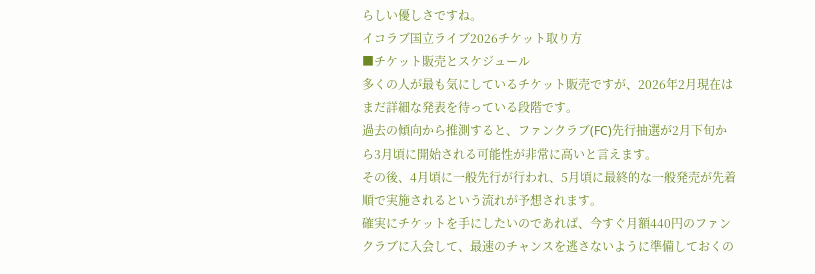らしい優しさですね。
イコラブ国立ライブ2026チケット取り方
■チケット販売とスケジュール
多くの人が最も気にしているチケット販売ですが、2026年2月現在はまだ詳細な発表を待っている段階です。
過去の傾向から推測すると、ファンクラブ(FC)先行抽選が2月下旬から3月頃に開始される可能性が非常に高いと言えます。
その後、4月頃に一般先行が行われ、5月頃に最終的な一般発売が先着順で実施されるという流れが予想されます。
確実にチケットを手にしたいのであれば、今すぐ月額440円のファンクラブに入会して、最速のチャンスを逃さないように準備しておくの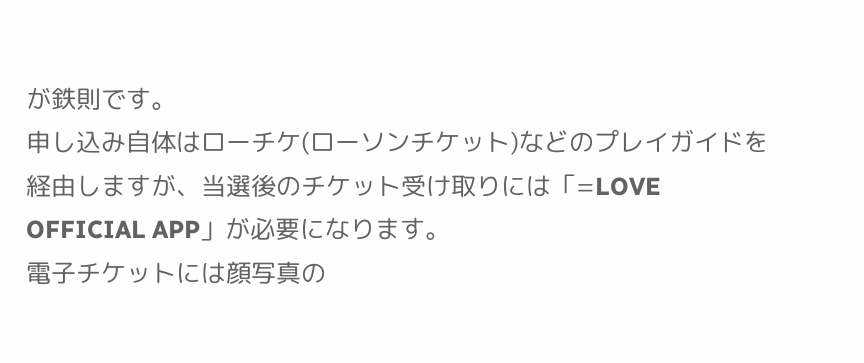が鉄則です。
申し込み自体はローチケ(ローソンチケット)などのプレイガイドを経由しますが、当選後のチケット受け取りには「=LOVE OFFICIAL APP」が必要になります。
電子チケットには顔写真の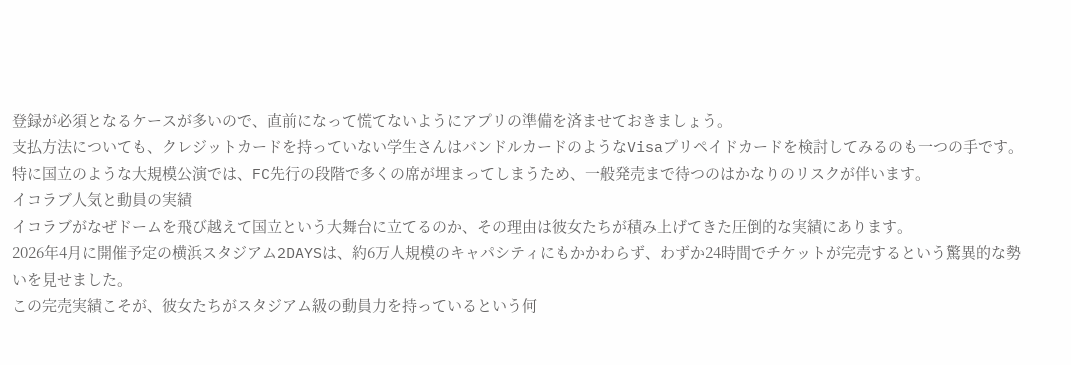登録が必須となるケースが多いので、直前になって慌てないようにアプリの準備を済ませておきましょう。
支払方法についても、クレジットカードを持っていない学生さんはバンドルカードのようなVisaプリペイドカードを検討してみるのも一つの手です。
特に国立のような大規模公演では、FC先行の段階で多くの席が埋まってしまうため、一般発売まで待つのはかなりのリスクが伴います。
イコラブ人気と動員の実績
イコラブがなぜドームを飛び越えて国立という大舞台に立てるのか、その理由は彼女たちが積み上げてきた圧倒的な実績にあります。
2026年4月に開催予定の横浜スタジアム2DAYSは、約6万人規模のキャパシティにもかかわらず、わずか24時間でチケットが完売するという驚異的な勢いを見せました。
この完売実績こそが、彼女たちがスタジアム級の動員力を持っているという何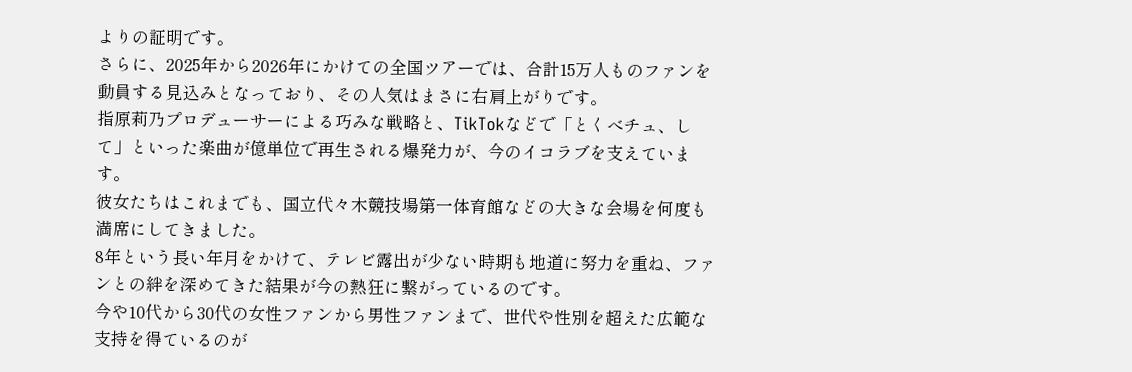よりの証明です。
さらに、2025年から2026年にかけての全国ツアーでは、合計15万人ものファンを動員する見込みとなっており、その人気はまさに右肩上がりです。
指原莉乃プロデューサーによる巧みな戦略と、TikTokなどで「とくべチュ、して」といった楽曲が億単位で再生される爆発力が、今のイコラブを支えています。
彼女たちはこれまでも、国立代々木競技場第一体育館などの大きな会場を何度も満席にしてきました。
8年という長い年月をかけて、テレビ露出が少ない時期も地道に努力を重ね、ファンとの絆を深めてきた結果が今の熱狂に繋がっているのです。
今や10代から30代の女性ファンから男性ファンまで、世代や性別を超えた広範な支持を得ているのが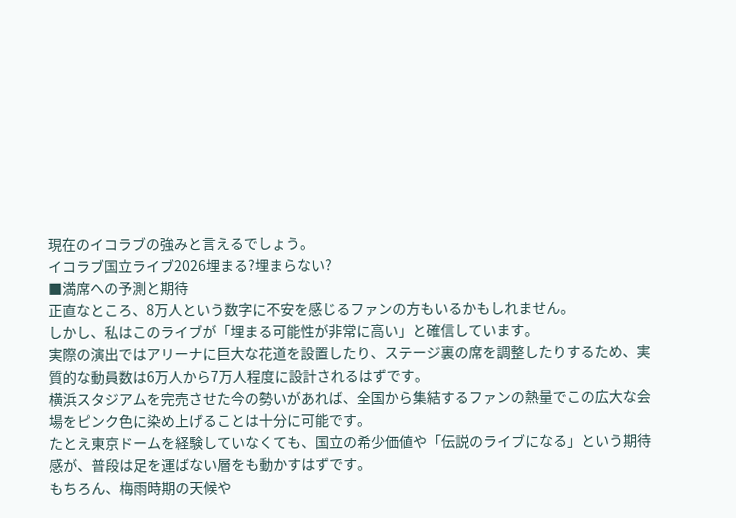現在のイコラブの強みと言えるでしょう。
イコラブ国立ライブ2026埋まる?埋まらない?
■満席への予測と期待
正直なところ、8万人という数字に不安を感じるファンの方もいるかもしれません。
しかし、私はこのライブが「埋まる可能性が非常に高い」と確信しています。
実際の演出ではアリーナに巨大な花道を設置したり、ステージ裏の席を調整したりするため、実質的な動員数は6万人から7万人程度に設計されるはずです。
横浜スタジアムを完売させた今の勢いがあれば、全国から集結するファンの熱量でこの広大な会場をピンク色に染め上げることは十分に可能です。
たとえ東京ドームを経験していなくても、国立の希少価値や「伝説のライブになる」という期待感が、普段は足を運ばない層をも動かすはずです。
もちろん、梅雨時期の天候や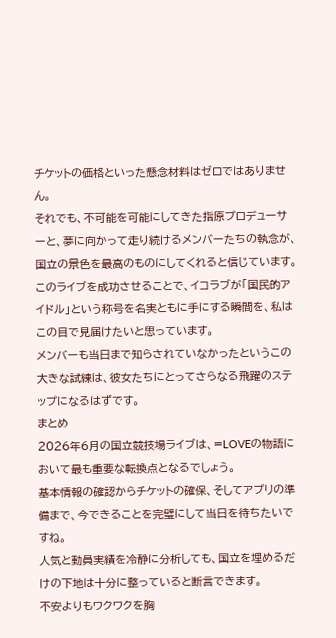チケットの価格といった懸念材料はゼロではありません。
それでも、不可能を可能にしてきた指原プロデューサーと、夢に向かって走り続けるメンバーたちの執念が、国立の景色を最高のものにしてくれると信じています。
このライブを成功させることで、イコラブが「国民的アイドル」という称号を名実ともに手にする瞬間を、私はこの目で見届けたいと思っています。
メンバーも当日まで知らされていなかったというこの大きな試練は、彼女たちにとってさらなる飛躍のステップになるはずです。
まとめ
2026年6月の国立競技場ライブは、=LOVEの物語において最も重要な転換点となるでしょう。
基本情報の確認からチケットの確保、そしてアプリの準備まで、今できることを完璧にして当日を待ちたいですね。
人気と動員実績を冷静に分析しても、国立を埋めるだけの下地は十分に整っていると断言できます。
不安よりもワクワクを胸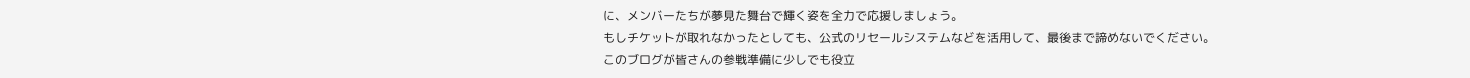に、メンバーたちが夢見た舞台で輝く姿を全力で応援しましょう。
もしチケットが取れなかったとしても、公式のリセールシステムなどを活用して、最後まで諦めないでください。
このブログが皆さんの参戦準備に少しでも役立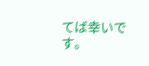てば幸いです。